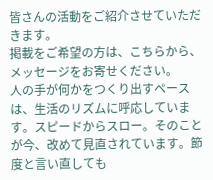皆さんの活動をご紹介させていただきます。
掲載をご希望の方は、こちらから、メッセージをお寄せください。
人の手が何かをつくり出すペースは、生活のリズムに呼応しています。スピードからスロー。そのことが今、改めて見直されています。節度と言い直しても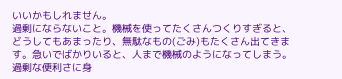いいかもしれません。
過剰にならないこと。機械を使ってたくさんつくりすぎると、どうしてもあまったり、無駄なもの(ごみ)もたくさん出てきます。急いでばかりいると、人まで機械のようになってしまう。過剰な便利さに身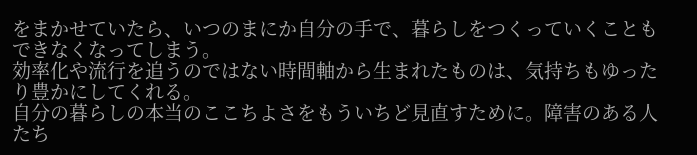をまかせていたら、いつのまにか自分の手で、暮らしをつくっていくこともできなくなってしまう。
効率化や流行を追うのではない時間軸から生まれたものは、気持ちもゆったり豊かにしてくれる。
自分の暮らしの本当のここちよさをもういちど見直すために。障害のある人たち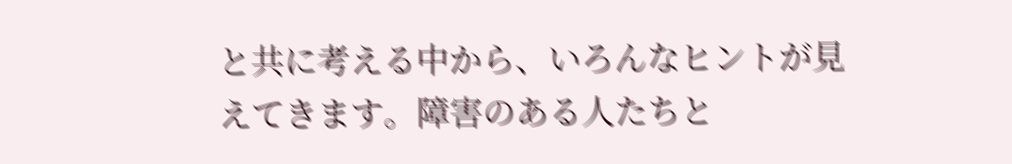と共に考える中から、いろんなヒントが見えてきます。障害のある人たちと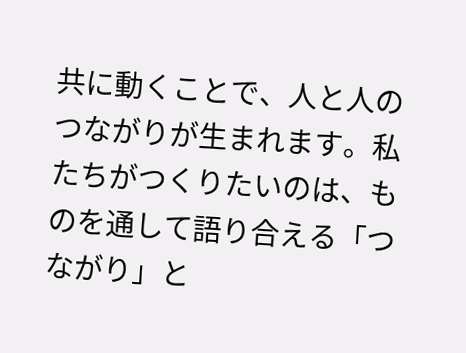共に動くことで、人と人のつながりが生まれます。私たちがつくりたいのは、ものを通して語り合える「つながり」と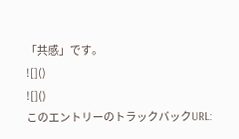「共感」です。
![]()
![]()
このエントリーのトラックバックURL: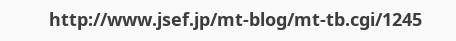http://www.jsef.jp/mt-blog/mt-tb.cgi/1245